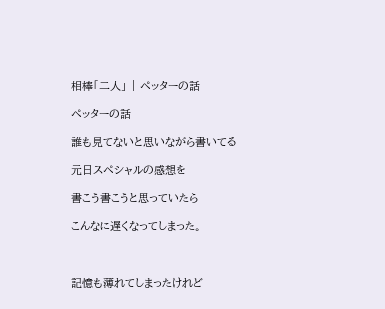相棒「二人」 | ペッターの話

ペッターの話

誰も見てないと思いながら書いてる

元日スペシャルの感想を

書こう書こうと思っていたら

こんなに遅くなってしまった。



記憶も薄れてしまったけれど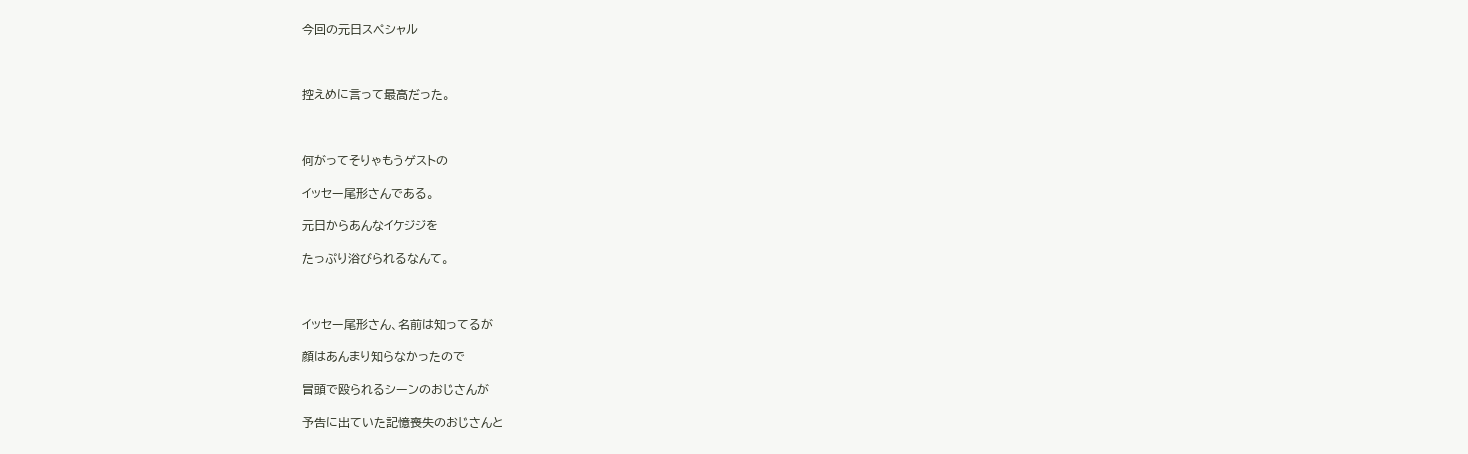今回の元日スペシャル



控えめに言って最高だった。



何がってそりゃもうゲストの

イッセー尾形さんである。

元日からあんなイケジジを

たっぷり浴びられるなんて。



イッセー尾形さん、名前は知ってるが

顔はあんまり知らなかったので

冒頭で殴られるシーンのおじさんが

予告に出ていた記憶喪失のおじさんと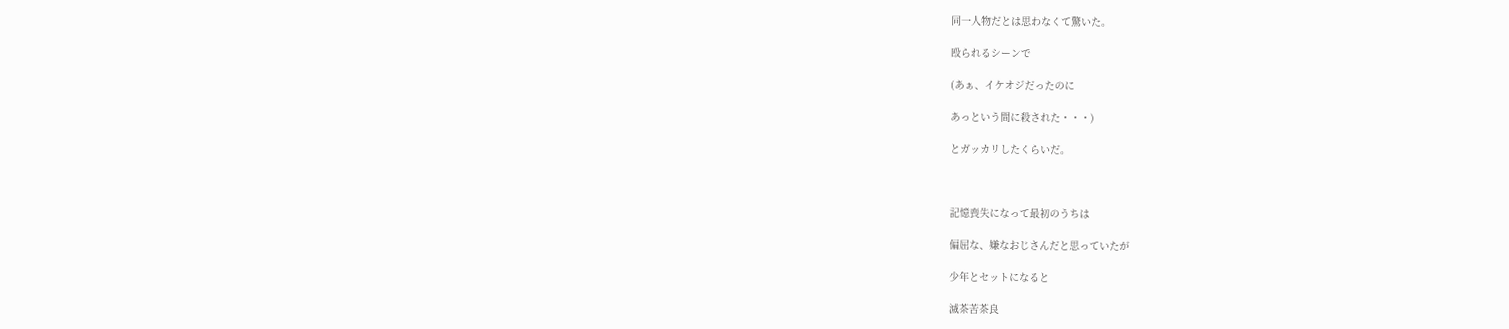同一人物だとは思わなくて驚いた。

殴られるシーンで

(あぁ、イケオジだったのに

あっという間に殺された・・・)

とガッカリしたくらいだ。



記憶喪失になって最初のうちは

偏屈な、嫌なおじさんだと思っていたが

少年とセットになると

滅茶苦茶良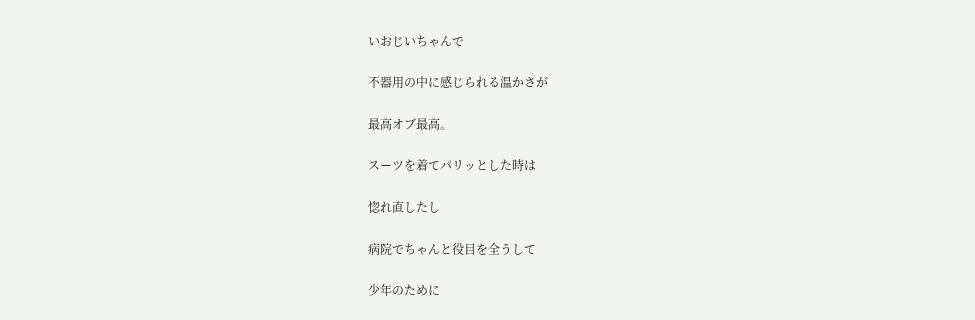いおじいちゃんで

不器用の中に感じられる温かさが

最高オブ最高。

スーツを着てパリッとした時は

惚れ直したし

病院でちゃんと役目を全うして

少年のために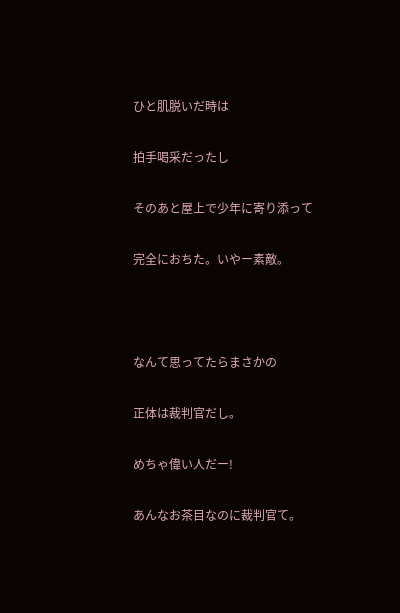ひと肌脱いだ時は

拍手喝采だったし

そのあと屋上で少年に寄り添って

完全におちた。いやー素敵。



なんて思ってたらまさかの

正体は裁判官だし。

めちゃ偉い人だー!

あんなお茶目なのに裁判官て。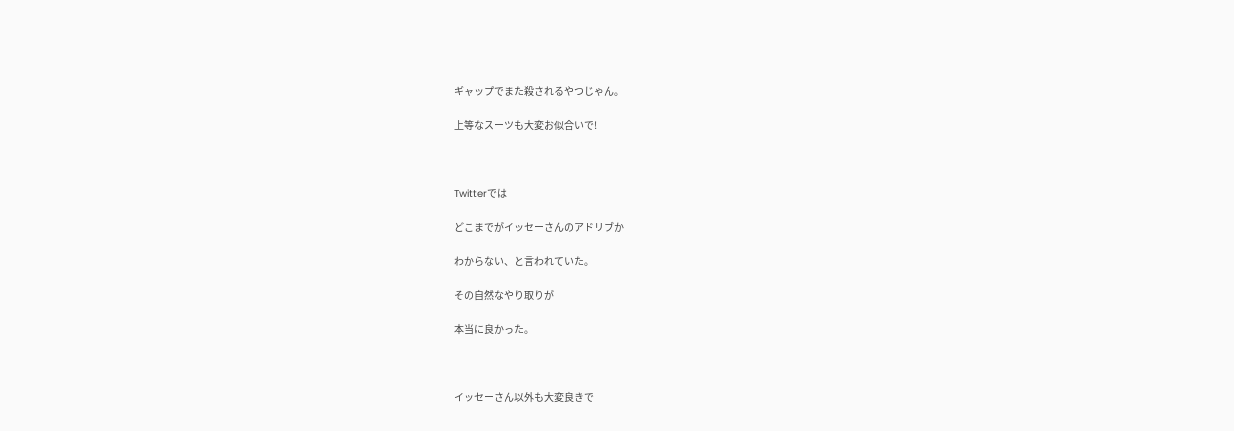ギャップでまた殺されるやつじゃん。

上等なスーツも大変お似合いで!



Twitterでは

どこまでがイッセーさんのアドリブか

わからない、と言われていた。

その自然なやり取りが

本当に良かった。



イッセーさん以外も大変良きで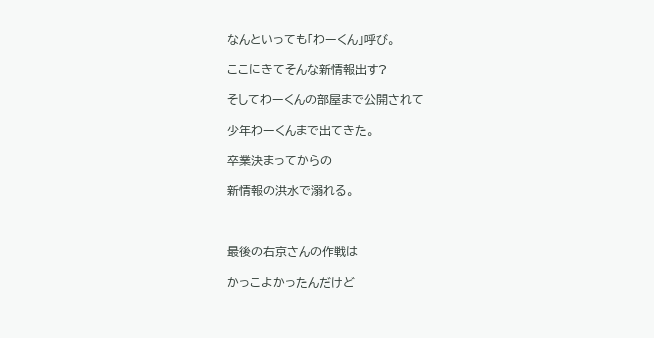なんといっても「わーくん」呼び。

ここにきてそんな新情報出す?

そしてわーくんの部屋まで公開されて

少年わーくんまで出てきた。

卒業決まってからの

新情報の洪水で溺れる。



最後の右京さんの作戦は

かっこよかったんだけど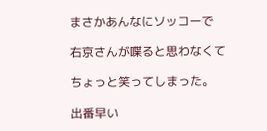まさかあんなにソッコーで

右京さんが喋ると思わなくて

ちょっと笑ってしまった。

出番早い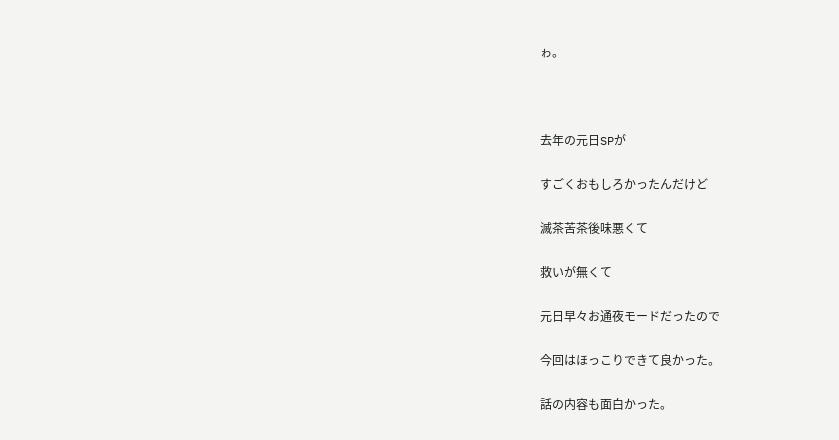ゎ。



去年の元日SPが

すごくおもしろかったんだけど

滅茶苦茶後味悪くて

救いが無くて

元日早々お通夜モードだったので

今回はほっこりできて良かった。

話の内容も面白かった。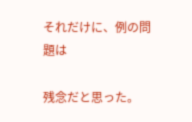それだけに、例の問題は

残念だと思った。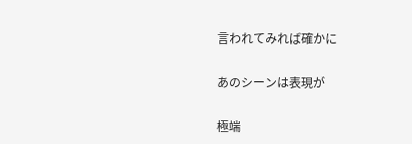言われてみれば確かに

あのシーンは表現が

極端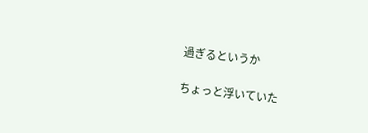過ぎるというか

ちょっと浮いていた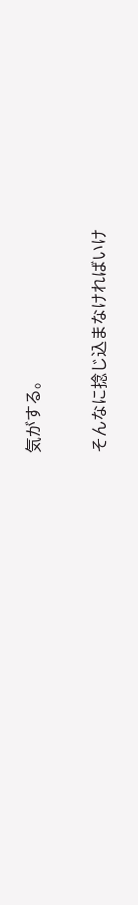気がする。

そんなに捻じ込まなければいけ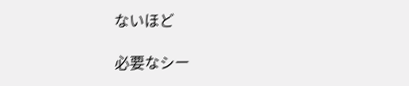ないほど

必要なシー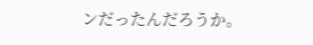ンだったんだろうか。